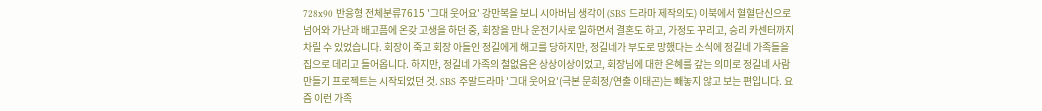728x90 반응형 전체분류7615 '그대 웃어요' 강만복을 보니 시아버님 생각이 (SBS 드라마 제작의도) 이북에서 혈혈단신으로 넘어와 가난과 배고픔에 온갖 고생을 하던 중, 회장을 만나 운전기사로 일하면서 결혼도 하고, 가정도 꾸리고, 승리 카센터까지 차릴 수 있었습니다. 회장이 죽고 회장 아들인 정길에게 해고를 당하지만, 정길네가 부도로 망했다는 소식에 정길네 가족들을 집으로 데리고 들어옵니다. 하지만, 정길네 가족의 철없음은 상상이상이었고, 회장님에 대한 은혜를 갚는 의미로 정길네 사람 만들기 프로젝트는 시작되었던 것. SBS 주말드라마 '그대 웃어요'(극본 문희정/연출 이태곤)는 빼놓지 않고 보는 편입니다. 요즘 이런 가족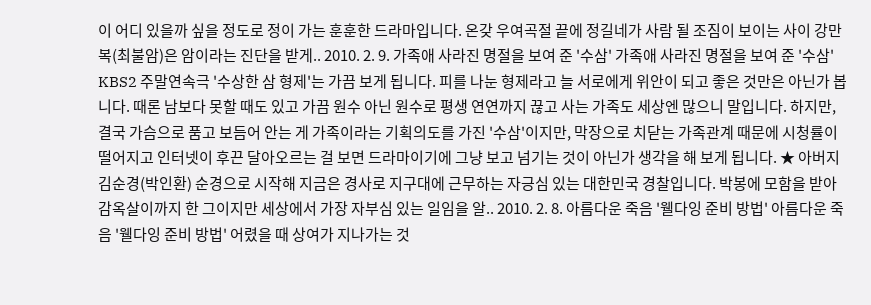이 어디 있을까 싶을 정도로 정이 가는 훈훈한 드라마입니다. 온갖 우여곡절 끝에 정길네가 사람 될 조짐이 보이는 사이 강만복(최불암)은 암이라는 진단을 받게.. 2010. 2. 9. 가족애 사라진 명절을 보여 준 '수삼' 가족애 사라진 명절을 보여 준 '수삼' KBS2 주말연속극 '수상한 삼 형제'는 가끔 보게 됩니다. 피를 나눈 형제라고 늘 서로에게 위안이 되고 좋은 것만은 아닌가 봅니다. 때론 남보다 못할 때도 있고 가끔 원수 아닌 원수로 평생 연연까지 끊고 사는 가족도 세상엔 많으니 말입니다. 하지만, 결국 가슴으로 품고 보듬어 안는 게 가족이라는 기획의도를 가진 '수삼'이지만, 막장으로 치닫는 가족관계 때문에 시청률이 떨어지고 인터넷이 후끈 달아오르는 걸 보면 드라마이기에 그냥 보고 넘기는 것이 아닌가 생각을 해 보게 됩니다. ★ 아버지 김순경(박인환) 순경으로 시작해 지금은 경사로 지구대에 근무하는 자긍심 있는 대한민국 경찰입니다. 박봉에 모함을 받아 감옥살이까지 한 그이지만 세상에서 가장 자부심 있는 일임을 알.. 2010. 2. 8. 아름다운 죽음 '웰다잉 준비 방법' 아름다운 죽음 '웰다잉 준비 방법' 어렸을 때 상여가 지나가는 것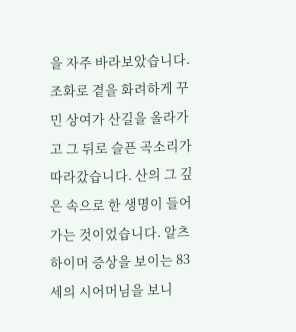을 자주 바라보았습니다. 조화로 곁을 화려하게 꾸민 상여가 산길을 올라가고 그 뒤로 슬픈 곡소리가 따라갔습니다. 산의 그 깊은 속으로 한 생명이 들어가는 것이었습니다. 알츠하이머 증상을 보이는 83세의 시어머님을 보니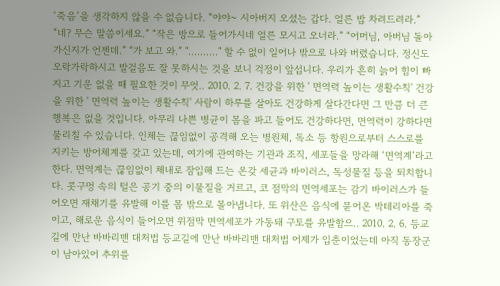‘죽음’을 생각하지 않을 수 없습니다. “야야~ 시아버지 오셨는 갑다. 얼른 밥 차려드려라.” “네? 무슨 말씀이세요.” “작은 방으로 들어가시네 얼른 모시고 오너라.” “어머님, 아버님 돌아가신지가 언젠데.” “가 보고 와.” ".........." 할 수 없이 일어나 밖으로 나와 버렸습니다. 정신도 오락가락하시고 발걸음도 잘 못하시는 것을 보니 걱정이 앞섭니다. 우리가 흔히 늙어 힘이 빠지고 기운 없을 때 필요한 것이 무엇.. 2010. 2. 7. 건강을 위한 ' 면역력 높이는 생활수칙' 건강을 위한 ' 면역력 높이는 생활수칙' 사람이 하루를 살아도 건강하게 살다간다면 그 만큼 더 큰 행복은 없을 것입니다. 아무리 나쁜 병균이 몸을 파고 들어도 건강하다면, 면역력이 강하다면 물리칠 수 있습니다. 인체는 끊임없이 공격해 오는 병원체, 독소 등 항원으로부터 스스로를 지키는 방어체계를 갖고 있는데, 여기에 관여하는 기관과 조직, 세포들을 망라해 ‘면역계’라고 한다. 면역계는 끊임없이 체내로 잠입해 드는 온갖 세균과 바이러스, 독성물질 등을 퇴치합니다. 콧구멍 속의 털은 공기 중의 이물질을 거르고, 코 점막의 면역세포는 감기 바이러스가 들어오면 재채기를 유발해 이를 몸 밖으로 몰아냅니다. 또 위산은 음식에 묻어온 박테리아를 죽이고, 해로운 음식이 들어오면 위점막 면역세포가 가동돼 구토를 유발함으.. 2010. 2. 6. 등교길에 만난 바바리맨 대처법 등교길에 만난 바바리맨 대처법 어제가 입춘이었는데 아직 동장군이 남아있어 추위를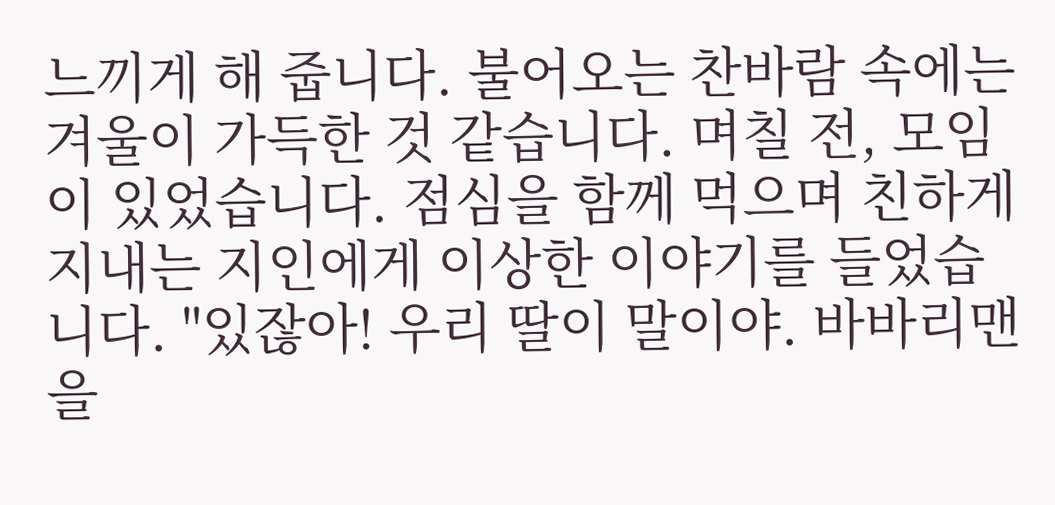느끼게 해 줍니다. 불어오는 찬바람 속에는 겨울이 가득한 것 같습니다. 며칠 전, 모임이 있었습니다. 점심을 함께 먹으며 친하게 지내는 지인에게 이상한 이야기를 들었습니다. "있잖아! 우리 딸이 말이야. 바바리맨을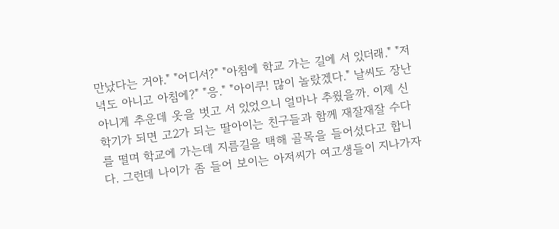만났다는 거야." "어디서?" "아침에 학교 가는 길에 서 있더래." "저녁도 아니고 아침에?" "응." "아이쿠! 많이 놀랐겠다." 날씨도 장난 아니게 추운데 옷을 벗고 서 있었으니 얼마나 추웠을까. 이제 신학기가 되면 고2가 되는 딸아이는 친구들과 함께 재잘재잘 수다를 떨며 학교에 가는데 지름길을 택해 골목을 들어섰다고 합니다. 그런데 나이가 좀 들어 보이는 아저씨가 여고생들이 지나가자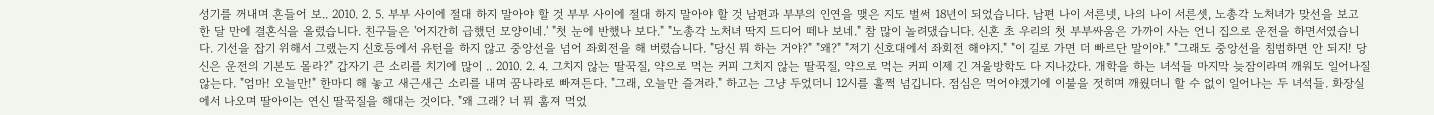성기를 꺼내며 흔들어 보.. 2010. 2. 5. 부부 사이에 절대 하지 말아야 할 것 부부 사이에 절대 하지 말아야 할 것 남편과 부부의 인연을 맺은 지도 벌써 18년이 되었습니다. 남편 나이 서른넷, 나의 나이 서른셋, 노총각 노처녀가 맞선을 보고 한 달 만에 결혼식을 올렸습니다. 친구들은 '어지간히 급했던 모양이네.' "첫 눈에 반했나 보다." "노총각 노처녀 딱지 드디어 떼나 보네." 참 많이 놀려댔습니다. 신혼 초 우리의 첫 부부싸움은 가까이 사는 언니 집으로 운전을 하면서였습니다. 기선을 잡기 위해서 그랬는지 신호등에서 유턴을 하지 않고 중앙선을 넘어 좌회전을 해 버렸습니다. "당신 뭐 하는 거야?" "왜?" "저기 신호대에서 좌회전 해야지." "이 길로 가면 더 빠르단 말이야." "그래도 중앙선을 침범하면 안 되지! 당신은 운전의 기본도 몰라?" 갑자기 큰 소리를 치기에 많이 .. 2010. 2. 4. 그치지 않는 딸꾹질, 약으로 먹는 커피 그치지 않는 딸꾹질, 약으로 먹는 커피 이제 긴 겨울방학도 다 지나갔다. 개학을 하는 녀석들 마지막 늦잠이라며 깨워도 일어나질 않는다. "엄마! 오늘만!" 한마디 해 놓고 새근새근 소리를 내며 꿈나라로 빠져든다. "그래, 오늘만 즐겨라." 하고는 그냥 두었더니 12시를 훌쩍 넘깁니다. 점심은 먹어야겠기에 이불을 젓히며 깨웠더니 할 수 없이 일어나는 두 녀석들. 화장실에서 나오며 딸아이는 연신 딸꾹질을 해대는 것이다. "왜 그래? 너 뭐 훔져 먹었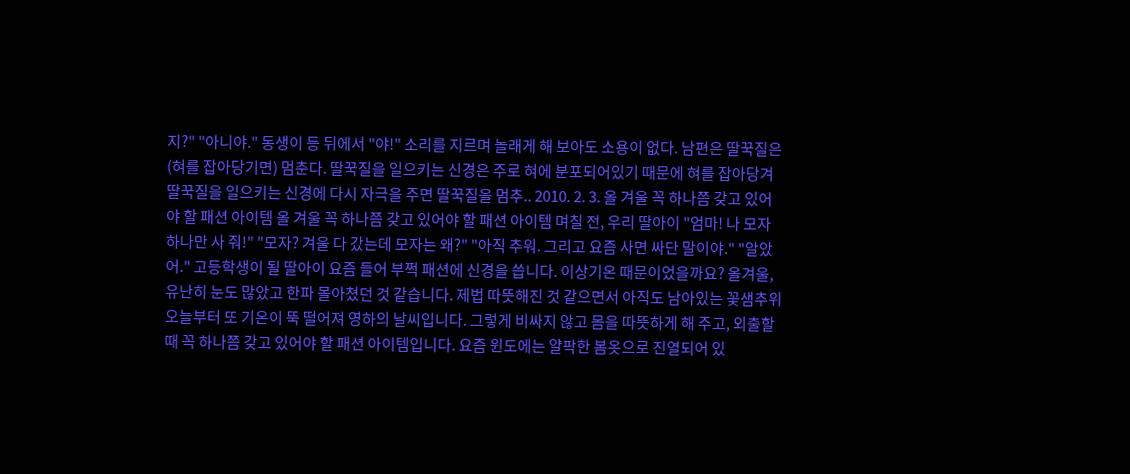지?" "아니야." 동생이 등 뒤에서 "야!" 소리를 지르며 놀래게 해 보아도 소용이 없다. 남편은 딸꾹질은 (혀를 잡아당기면) 멈춘다. 딸꾹질을 일으키는 신경은 주로 혀에 분포되어있기 때문에 혀를 잡아당겨 딸꾹질을 일으키는 신경에 다시 자극을 주면 딸꾹질을 멈추.. 2010. 2. 3. 올 겨울 꼭 하나쯤 갖고 있어야 할 패션 아이템 올 겨울 꼭 하나쯤 갖고 있어야 할 패션 아이템 며칠 전, 우리 딸아이 "엄마! 나 모자 하나만 사 줘!" "모자? 겨울 다 갔는데 모자는 왜?" "아직 추워. 그리고 요즘 사면 싸단 말이야." "알았어." 고등학생이 될 딸아이 요즘 들어 부쩍 패션에 신경을 씁니다. 이상기온 때문이었을까요? 올겨울, 유난히 눈도 많았고 한파 몰아쳤던 것 같습니다. 제법 따뜻해진 것 같으면서 아직도 남아있는 꽃샘추위 오늘부터 또 기온이 뚝 떨어져 영하의 날씨입니다. 그렇게 비싸지 않고 몸을 따뜻하게 해 주고, 외출할 때 꼭 하나쯤 갖고 있어야 할 패션 아이템입니다. 요즘 윈도에는 얄팍한 봄옷으로 진열되어 있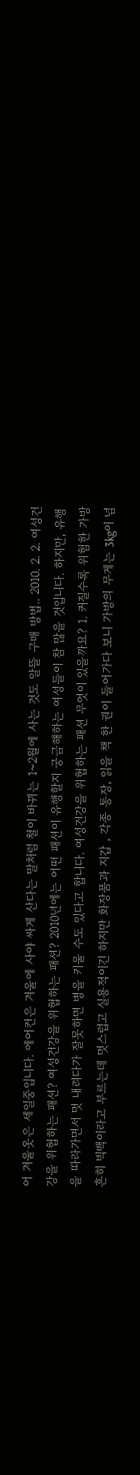어 겨울옷은 세일중입니다. 에어컨은 겨울에 사야 싸게 산다는 말처럼 철이 바뀌는 1~2월에 사는 것도 알뜰 구매 방법.. 2010. 2. 2. 여성건강을 위협하는 패션? 여성건강을 위협하는 패션? 2010년에는 어떤 패션이 유행할지 궁금해하는 여성들이 참 많을 것입니다. 하지만, 유행을 따라가면서 멋 내려다가 잘못하면 병을 키울 수도 있다고 합니다. 여성건강을 위협하는 패션 무엇이 있을까요? 1. 커질수록 위험한 가방 흔히 빅백이라고 부르는데 멋스럽고 실용적이긴 하지만 화장품과 지갑 , 각종 통장, 읽을 책 한 권이 들어가다 보니 가방의 무게는 3kg이 넘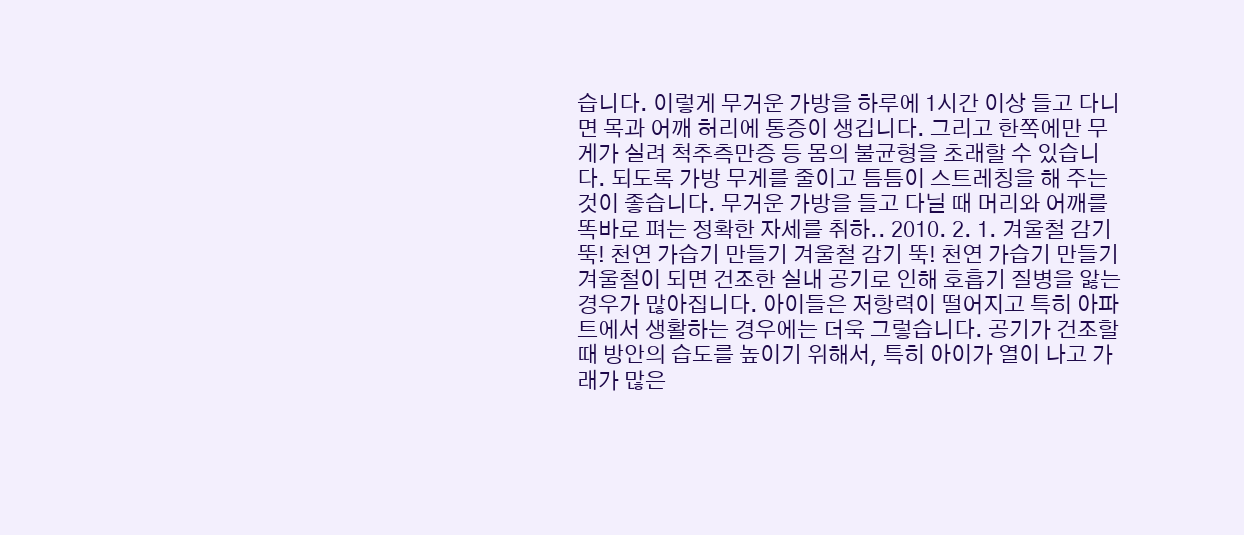습니다. 이렇게 무거운 가방을 하루에 1시간 이상 들고 다니면 목과 어깨 허리에 통증이 생깁니다. 그리고 한쪽에만 무게가 실려 척추측만증 등 몸의 불균형을 초래할 수 있습니다. 되도록 가방 무게를 줄이고 틈틈이 스트레칭을 해 주는 것이 좋습니다. 무거운 가방을 들고 다닐 때 머리와 어깨를 똑바로 펴는 정확한 자세를 취하.. 2010. 2. 1. 겨울철 감기 뚝! 천연 가습기 만들기 겨울철 감기 뚝! 천연 가습기 만들기 겨울철이 되면 건조한 실내 공기로 인해 호흡기 질병을 앓는 경우가 많아집니다. 아이들은 저항력이 떨어지고 특히 아파트에서 생활하는 경우에는 더욱 그렇습니다. 공기가 건조할 때 방안의 습도를 높이기 위해서, 특히 아이가 열이 나고 가래가 많은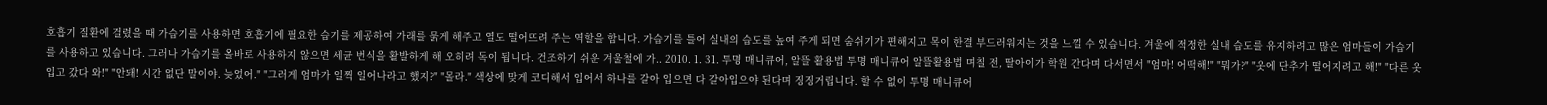호흡기 질환에 걸렸을 때 가습기를 사용하면 호흡기에 필요한 습기를 제공하여 가래를 묽게 해주고 열도 떨어뜨려 주는 역할을 합니다. 가습기를 틀어 실내의 습도를 높여 주게 되면 숨쉬기가 편해지고 목이 한결 부드러워지는 것을 느낄 수 있습니다. 겨울에 적정한 실내 습도를 유지하려고 많은 엄마들이 가습기를 사용하고 있습니다. 그러나 가습기를 올바로 사용하지 않으면 세균 번식을 활발하게 해 오히려 독이 됩니다. 건조하기 쉬운 겨울철에 가.. 2010. 1. 31. 투명 매니큐어, 알뜰 활용법 투명 매니큐어 알뜰활용법 며칠 전, 딸아이가 학원 간다며 다서면서 "엄마! 어떡해!" "뭐가?" "옷에 단추가 떨어지려고 해!" "다른 옷 입고 갔다 와!" "안돼! 시간 없단 말이야. 늦었어." "그러게 엄마가 일찍 일어나라고 했지?" "몰라." 색상에 맞게 코디해서 입어서 하나를 갈아 입으면 다 갈아입으야 된다며 징징거립니다. 할 수 없이 투명 매니큐어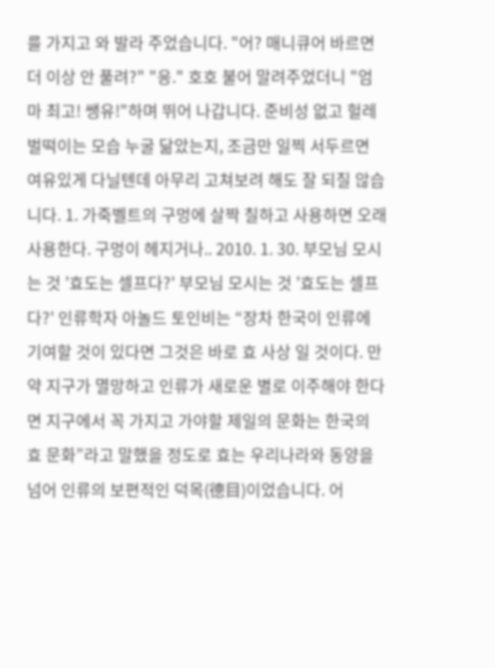를 가지고 와 발라 주었습니다. "어? 매니큐어 바르면 더 이상 안 풀려?" "응." 호호 불어 말려주었더니 "엄마 최고! 쌩유!"하며 뛰어 나갑니다. 준비성 없고 헐레벌떡이는 모습 누굴 닮았는지, 조금만 일찍 서두르면 여유있게 다닐텐데 아무리 고쳐보려 해도 잘 되질 않습니다. 1. 가죽벨트의 구멍에 살짝 칠하고 사용하면 오래 사용한다. 구멍이 헤지거나.. 2010. 1. 30. 부모님 모시는 것 '효도는 셀프다?' 부모님 모시는 것 '효도는 셀프다?' 인류학자 아놀드 토인비는 “장차 한국이 인류에 기여할 것이 있다면 그것은 바로 효 사상 일 것이다. 만약 지구가 멸망하고 인류가 새로운 별로 이주해야 한다면 지구에서 꼭 가지고 가야할 제일의 문화는 한국의 효 문화”라고 말했을 정도로 효는 우리나라와 동양을 넘어 인류의 보편적인 덕목(德目)이었습니다. 어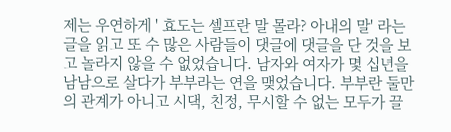제는 우연하게 ' 효도는 셀프란 말 몰라? 아내의 말' 라는 글을 읽고 또 수 많은 사람들이 댓글에 댓글을 단 것을 보고 놀라지 않을 수 없었습니다. 남자와 여자가 몇 십년을 남남으로 살다가 부부라는 연을 맺었습니다. 부부란 둘만의 관계가 아니고 시댁, 친정, 무시할 수 없는 모두가 끌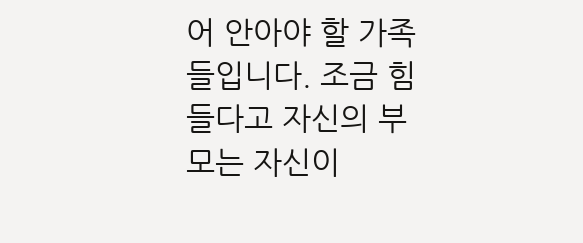어 안아야 할 가족들입니다. 조금 힘들다고 자신의 부모는 자신이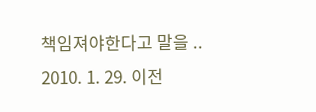책임져야한다고 말을 .. 2010. 1. 29. 이전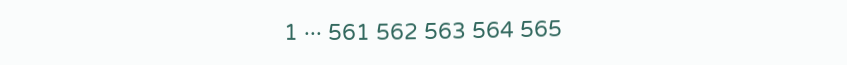1 ··· 561 562 563 564 565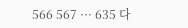566 567 ··· 635 다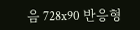음 728x90 반응형